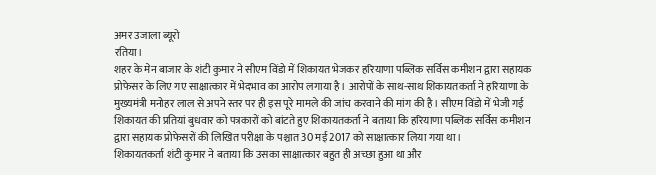अमर उजाला ब्यूरो
रतिया।
शहर के मेन बाजार के शंटी कुमार ने सीएम विंडो में शिकायत भेजकर हरियाणा पब्लिक सर्विस कमीशन द्वारा सहायक प्रोफेसर के लिए गए साक्षात्कार में भेदभाव का आरोप लगाया है। आरोपों के साथ-साथ शिकायतकर्ता ने हरियाणा के मुख्यमंत्री मनोहर लाल से अपने स्तर पर ही इस पूरे मामले की जांच करवाने की मांग की है। सीएम विंडो में भेजी गई शिकायत की प्रतियां बुधवार को पत्रकारों को बांटते हुए शिकायतकर्ता ने बताया कि हरियाणा पब्लिक सर्विस कमीशन द्वारा सहायक प्रोफेसरों की लिखित परीक्षा के पश्चात 30 मई 2017 को साक्षात्कार लिया गया था।
शिकायतकर्ता शंटी कुमार ने बताया कि उसका साक्षात्कार बहुत ही अच्छा हुआ था और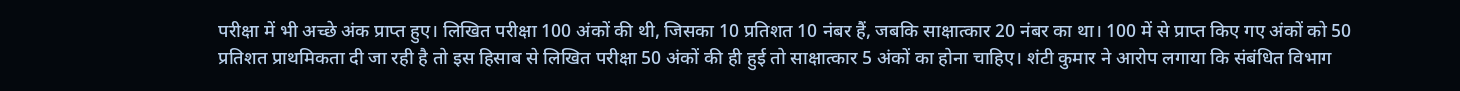परीक्षा में भी अच्छे अंक प्राप्त हुए। लिखित परीक्षा 100 अंकों की थी, जिसका 10 प्रतिशत 10 नंबर हैं, जबकि साक्षात्कार 20 नंबर का था। 100 में से प्राप्त किए गए अंकों को 50 प्रतिशत प्राथमिकता दी जा रही है तो इस हिसाब से लिखित परीक्षा 50 अंकों की ही हुई तो साक्षात्कार 5 अंकों का होना चाहिए। शंटी कुमार ने आरोप लगाया कि संबंधित विभाग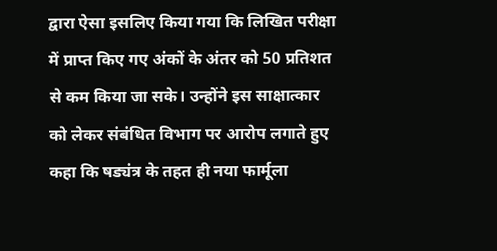द्वारा ऐसा इसलिए किया गया कि लिखित परीक्षा में प्राप्त किए गए अंकों के अंतर को 50 प्रतिशत से कम किया जा सके। उन्होंने इस साक्षात्कार को लेकर संबंधित विभाग पर आरोप लगाते हुए कहा कि षड्यंत्र के तहत ही नया फार्मूला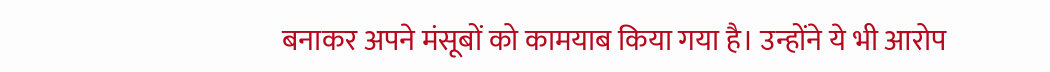बनाकर अपने मंसूबों को कामयाब किया गया है। उन्होंने ये भी आरोप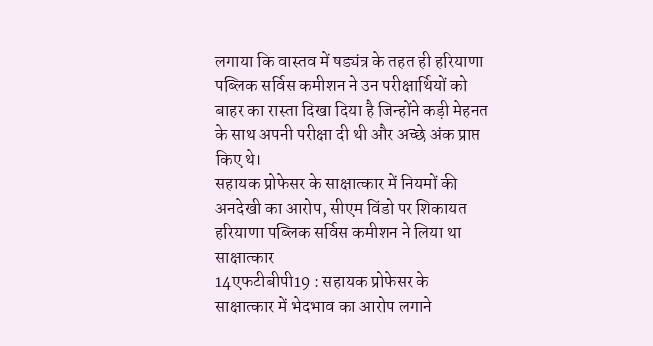लगाया कि वास्तव में षड्यंत्र के तहत ही हरियाणा पब्लिक सर्विस कमीशन ने उन परीक्षार्थियों को बाहर का रास्ता दिखा दिया है जिन्होंने कड़ी मेहनत के साथ अपनी परीक्षा दी थी और अच्छे अंक प्राप्त किए थे।
सहायक प्रोफेसर के साक्षात्कार में नियमों की अनदेखी का आरोप, सीएम विंडो पर शिकायत
हरियाणा पब्लिक सर्विस कमीशन ने लिया था साक्षात्कार
14एफटीबीपी19 : सहायक प्रोफेसर के साक्षात्कार में भेदभाव का आरोप लगाने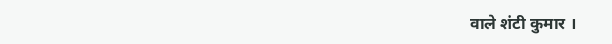वाले शंटी कुमार ।